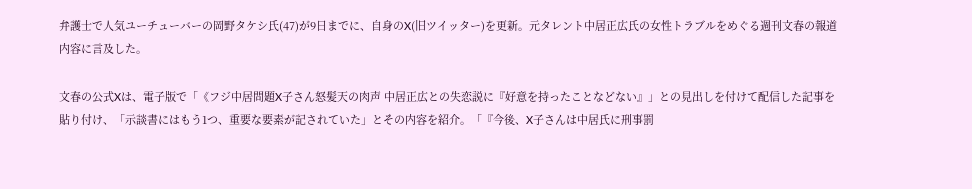弁護士で人気ユーチューバーの岡野タケシ氏(47)が9日までに、自身のX(旧ツイッター)を更新。元タレント中居正広氏の女性トラブルをめぐる週刊文春の報道内容に言及した。

文春の公式Xは、電子版で「《フジ中居問題X子さん怒髪天の肉声 中居正広との失恋説に『好意を持ったことなどない』」との見出しを付けて配信した記事を貼り付け、「示談書にはもう1つ、重要な要素が記されていた」とその内容を紹介。「『今後、X子さんは中居氏に刑事罰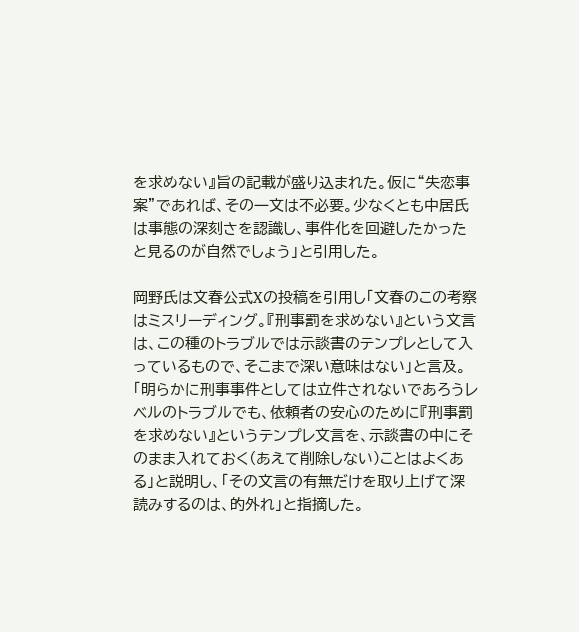を求めない』旨の記載が盛り込まれた。仮に“失恋事案”であれば、その一文は不必要。少なくとも中居氏は事態の深刻さを認識し、事件化を回避したかったと見るのが自然でしょう」と引用した。

岡野氏は文春公式Xの投稿を引用し「文春のこの考察はミスリーディング。『刑事罰を求めない』という文言は、この種のトラブルでは示談書のテンプレとして入っているもので、そこまで深い意味はない」と言及。「明らかに刑事事件としては立件されないであろうレベルのトラブルでも、依頼者の安心のために『刑事罰を求めない』というテンプレ文言を、示談書の中にそのまま入れておく(あえて削除しない)ことはよくある」と説明し、「その文言の有無だけを取り上げて深読みするのは、的外れ」と指摘した。